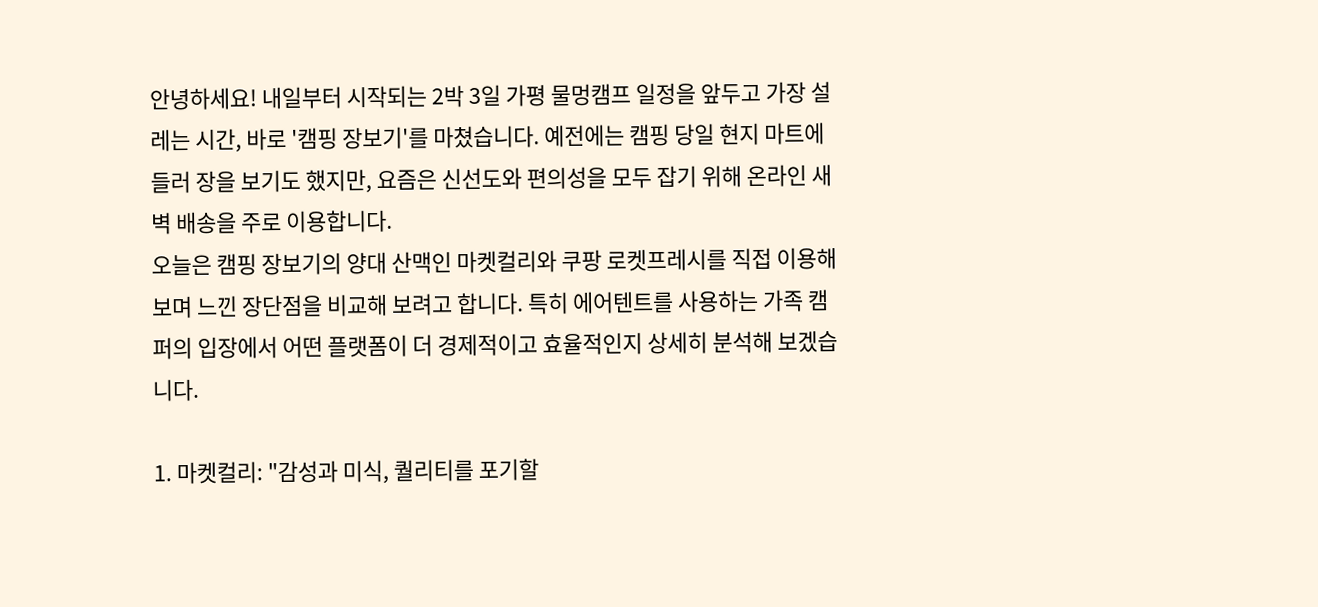안녕하세요! 내일부터 시작되는 2박 3일 가평 물멍캠프 일정을 앞두고 가장 설레는 시간, 바로 '캠핑 장보기'를 마쳤습니다. 예전에는 캠핑 당일 현지 마트에 들러 장을 보기도 했지만, 요즘은 신선도와 편의성을 모두 잡기 위해 온라인 새벽 배송을 주로 이용합니다.
오늘은 캠핑 장보기의 양대 산맥인 마켓컬리와 쿠팡 로켓프레시를 직접 이용해 보며 느낀 장단점을 비교해 보려고 합니다. 특히 에어텐트를 사용하는 가족 캠퍼의 입장에서 어떤 플랫폼이 더 경제적이고 효율적인지 상세히 분석해 보겠습니다.

1. 마켓컬리: "감성과 미식, 퀄리티를 포기할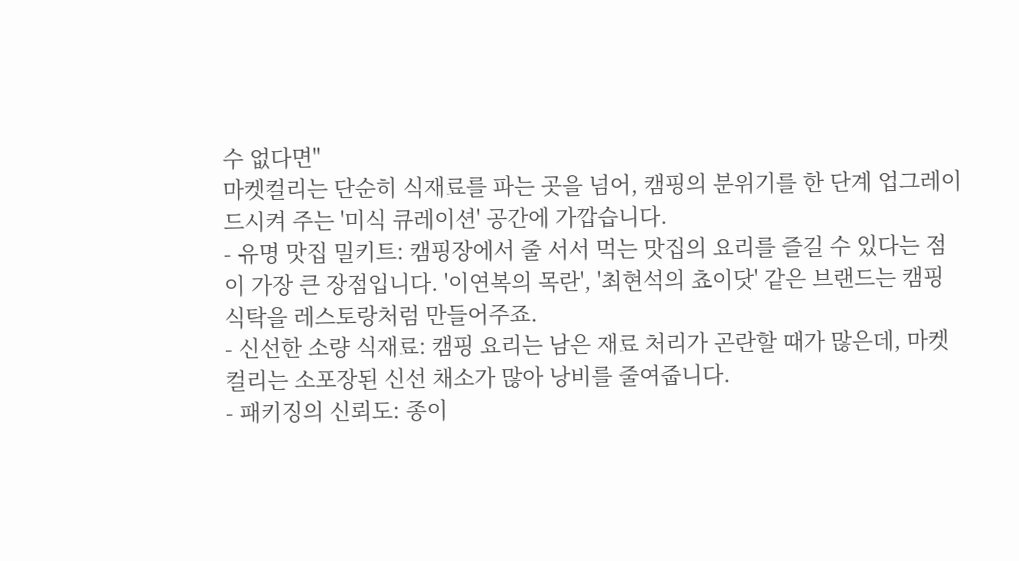수 없다면"
마켓컬리는 단순히 식재료를 파는 곳을 넘어, 캠핑의 분위기를 한 단계 업그레이드시켜 주는 '미식 큐레이션' 공간에 가깝습니다.
- 유명 맛집 밀키트: 캠핑장에서 줄 서서 먹는 맛집의 요리를 즐길 수 있다는 점이 가장 큰 장점입니다. '이연복의 목란', '최현석의 쵸이닷' 같은 브랜드는 캠핑 식탁을 레스토랑처럼 만들어주죠.
- 신선한 소량 식재료: 캠핑 요리는 남은 재료 처리가 곤란할 때가 많은데, 마켓컬리는 소포장된 신선 채소가 많아 낭비를 줄여줍니다.
- 패키징의 신뢰도: 종이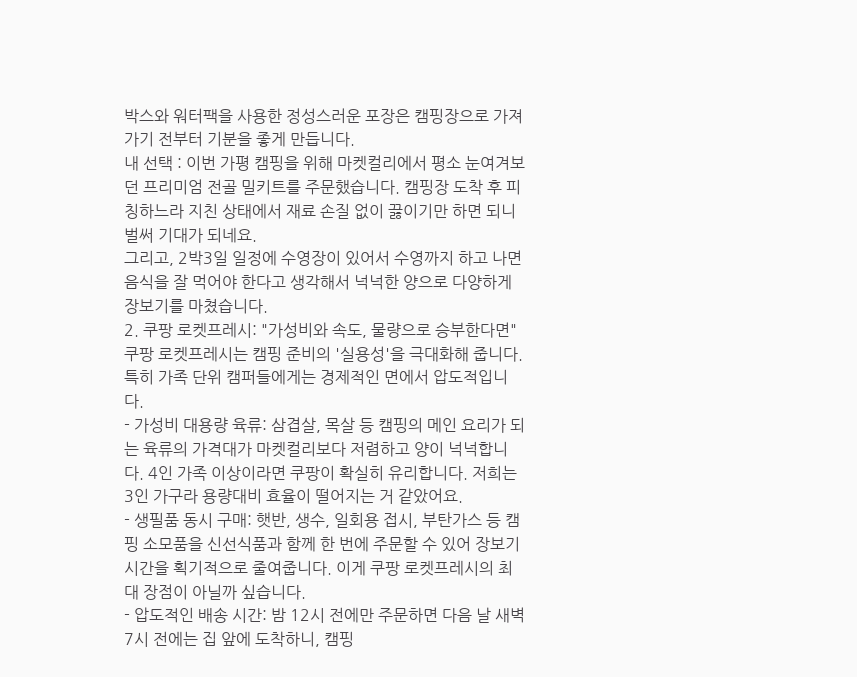박스와 워터팩을 사용한 정성스러운 포장은 캠핑장으로 가져가기 전부터 기분을 좋게 만듭니다.
내 선택 : 이번 가평 캠핑을 위해 마켓컬리에서 평소 눈여겨보던 프리미엄 전골 밀키트를 주문했습니다. 캠핑장 도착 후 피칭하느라 지친 상태에서 재료 손질 없이 끓이기만 하면 되니 벌써 기대가 되네요.
그리고, 2박3일 일정에 수영장이 있어서 수영까지 하고 나면 음식을 잘 먹어야 한다고 생각해서 넉넉한 양으로 다양하게 장보기를 마쳤습니다.
2. 쿠팡 로켓프레시: "가성비와 속도, 물량으로 승부한다면"
쿠팡 로켓프레시는 캠핑 준비의 '실용성'을 극대화해 줍니다. 특히 가족 단위 캠퍼들에게는 경제적인 면에서 압도적입니다.
- 가성비 대용량 육류: 삼겹살, 목살 등 캠핑의 메인 요리가 되는 육류의 가격대가 마켓컬리보다 저렴하고 양이 넉넉합니다. 4인 가족 이상이라면 쿠팡이 확실히 유리합니다. 저희는 3인 가구라 용량대비 효율이 떨어지는 거 같았어요.
- 생필품 동시 구매: 햇반, 생수, 일회용 접시, 부탄가스 등 캠핑 소모품을 신선식품과 함께 한 번에 주문할 수 있어 장보기 시간을 획기적으로 줄여줍니다. 이게 쿠팡 로켓프레시의 최대 장점이 아닐까 싶습니다.
- 압도적인 배송 시간: 밤 12시 전에만 주문하면 다음 날 새벽 7시 전에는 집 앞에 도착하니, 캠핑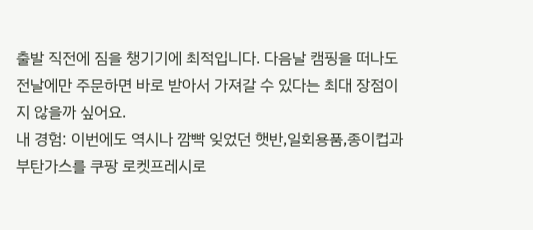출발 직전에 짐을 챙기기에 최적입니다. 다음날 캠핑을 떠나도 전날에만 주문하면 바로 받아서 가져갈 수 있다는 최대 장점이지 않을까 싶어요.
내 경험: 이번에도 역시나 깜빡 잊었던 햇반,일회용품,종이컵과 부탄가스를 쿠팡 로켓프레시로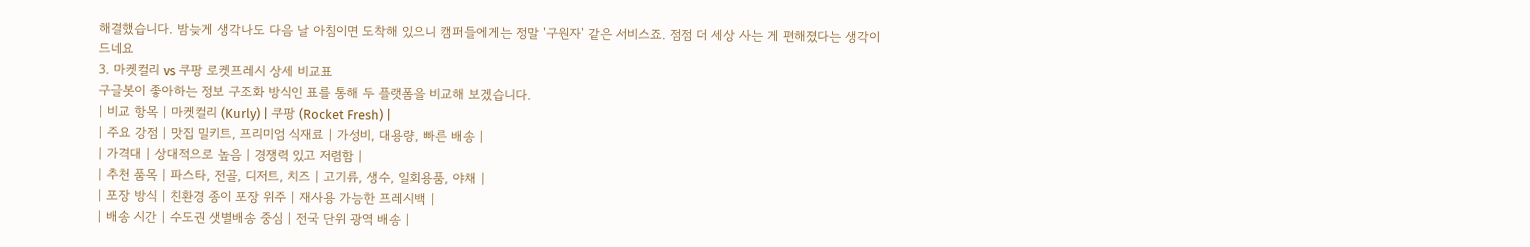해결했습니다. 밤늦게 생각나도 다음 날 아침이면 도착해 있으니 캠퍼들에게는 정말 '구원자' 같은 서비스죠. 점점 더 세상 사는 게 편해졌다는 생각이 드네요
3. 마켓컬리 vs 쿠팡 로켓프레시 상세 비교표
구글봇이 좋아하는 정보 구조화 방식인 표를 통해 두 플랫폼을 비교해 보겠습니다.
| 비교 항목 | 마켓컬리 (Kurly) | 쿠팡 (Rocket Fresh) |
| 주요 강점 | 맛집 밀키트, 프리미엄 식재료 | 가성비, 대용량, 빠른 배송 |
| 가격대 | 상대적으로 높음 | 경쟁력 있고 저렴함 |
| 추천 품목 | 파스타, 전골, 디저트, 치즈 | 고기류, 생수, 일회용품, 야채 |
| 포장 방식 | 친환경 종이 포장 위주 | 재사용 가능한 프레시백 |
| 배송 시간 | 수도권 샛별배송 중심 | 전국 단위 광역 배송 |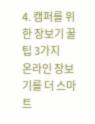4. 캠퍼를 위한 장보기 꿀팁 3가지
온라인 장보기를 더 스마트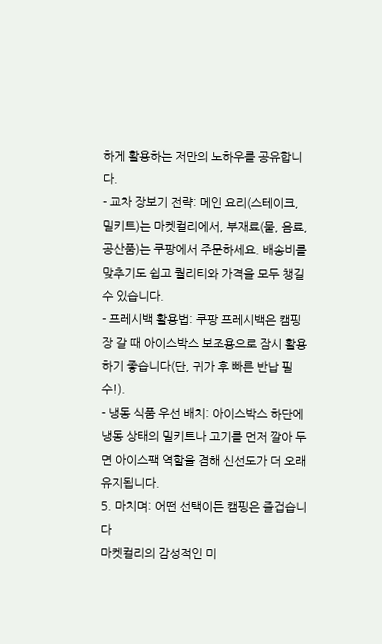하게 활용하는 저만의 노하우를 공유합니다.
- 교차 장보기 전략: 메인 요리(스테이크, 밀키트)는 마켓컬리에서, 부재료(물, 음료, 공산품)는 쿠팡에서 주문하세요. 배송비를 맞추기도 쉽고 퀄리티와 가격을 모두 챙길 수 있습니다.
- 프레시백 활용법: 쿠팡 프레시백은 캠핑장 갈 때 아이스박스 보조용으로 잠시 활용하기 좋습니다(단, 귀가 후 빠른 반납 필수!).
- 냉동 식품 우선 배치: 아이스박스 하단에 냉동 상태의 밀키트나 고기를 먼저 깔아 두면 아이스팩 역할을 겸해 신선도가 더 오래 유지됩니다.
5. 마치며: 어떤 선택이든 캠핑은 즐겁습니다
마켓컬리의 감성적인 미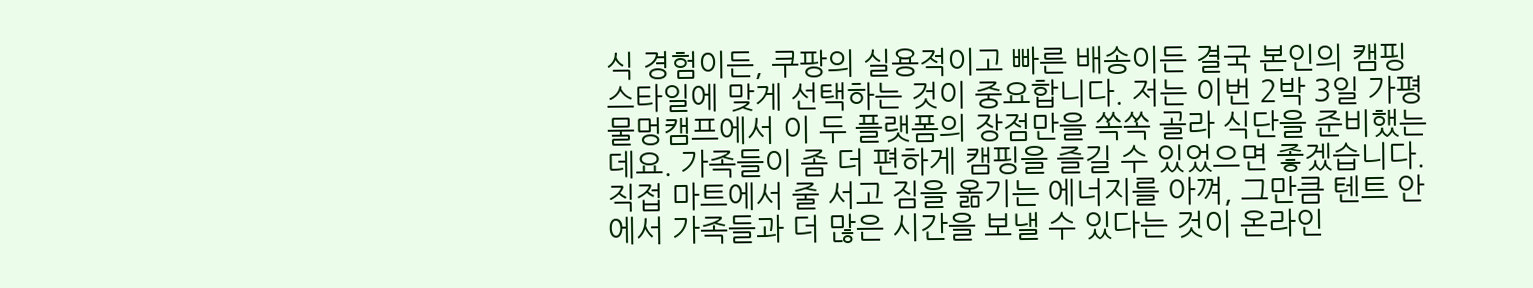식 경험이든, 쿠팡의 실용적이고 빠른 배송이든 결국 본인의 캠핑 스타일에 맞게 선택하는 것이 중요합니다. 저는 이번 2박 3일 가평 물멍캠프에서 이 두 플랫폼의 장점만을 쏙쏙 골라 식단을 준비했는데요. 가족들이 좀 더 편하게 캠핑을 즐길 수 있었으면 좋겠습니다.
직접 마트에서 줄 서고 짐을 옮기는 에너지를 아껴, 그만큼 텐트 안에서 가족들과 더 많은 시간을 보낼 수 있다는 것이 온라인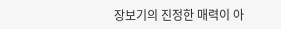장보기의 진정한 매력이 아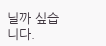닐까 싶습니다.